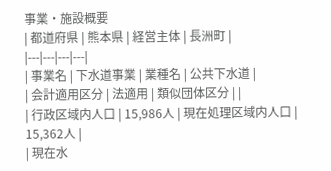事業・施設概要
| 都道府県 | 熊本県 | 経営主体 | 長洲町 |
|---|---|---|---|
| 事業名 | 下水道事業 | 業種名 | 公共下水道 |
| 会計適用区分 | 法適用 | 類似団体区分 | |
| 行政区域内人口 | 15,986人 | 現在処理区域内人口 | 15,362人 |
| 現在水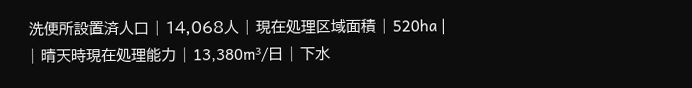洗便所設置済人口 | 14,068人 | 現在処理区域面積 | 520ha |
| 晴天時現在処理能力 | 13,380m³/日 | 下水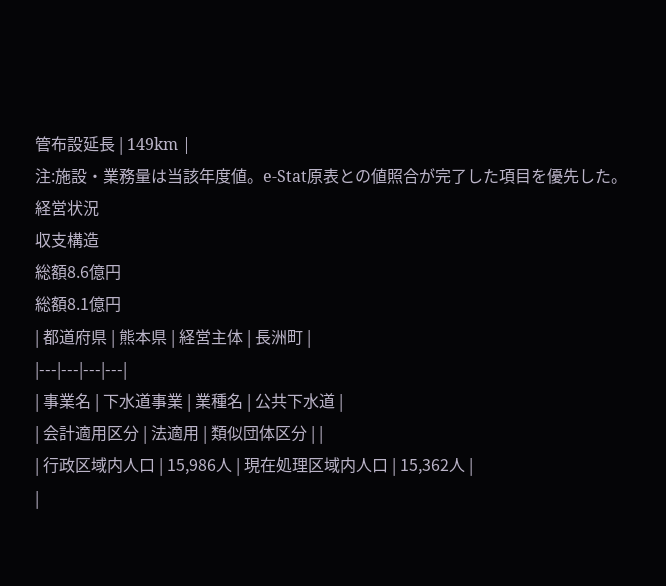管布設延長 | 149km |
注:施設・業務量は当該年度値。e-Stat原表との値照合が完了した項目を優先した。
経営状況
収支構造
総額8.6億円
総額8.1億円
| 都道府県 | 熊本県 | 経営主体 | 長洲町 |
|---|---|---|---|
| 事業名 | 下水道事業 | 業種名 | 公共下水道 |
| 会計適用区分 | 法適用 | 類似団体区分 | |
| 行政区域内人口 | 15,986人 | 現在処理区域内人口 | 15,362人 |
|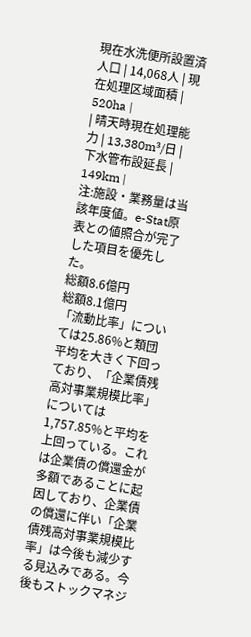現在水洗便所設置済人口 | 14,068人 | 現在処理区域面積 | 520ha |
| 晴天時現在処理能力 | 13,380m³/日 | 下水管布設延長 | 149km |
注:施設・業務量は当該年度値。e-Stat原表との値照合が完了した項目を優先した。
総額8.6億円
総額8.1億円
「流動比率」については25.86%と類団平均を大きく下回っており、「企業債残高対事業規模比率」については1,757.85%と平均を上回っている。これは企業債の償還金が多額であることに起因しており、企業債の償還に伴い「企業債残高対事業規模比率」は今後も減少する見込みである。今後もストックマネジ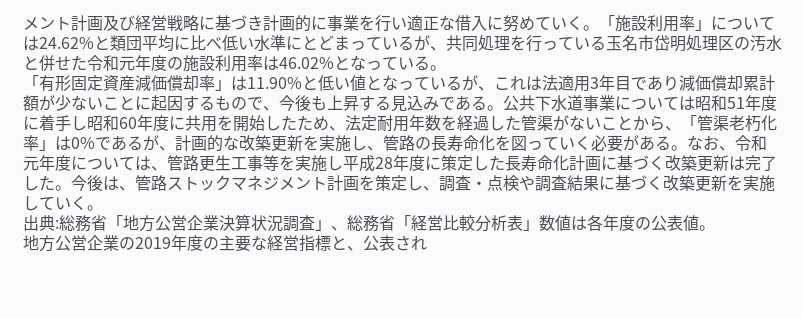メント計画及び経営戦略に基づき計画的に事業を行い適正な借入に努めていく。「施設利用率」については24.62%と類団平均に比べ低い水準にとどまっているが、共同処理を行っている玉名市岱明処理区の汚水と併せた令和元年度の施設利用率は46.02%となっている。
「有形固定資産減価償却率」は11.90%と低い値となっているが、これは法適用3年目であり減価償却累計額が少ないことに起因するもので、今後も上昇する見込みである。公共下水道事業については昭和51年度に着手し昭和60年度に共用を開始したため、法定耐用年数を経過した管渠がないことから、「管渠老朽化率」は0%であるが、計画的な改築更新を実施し、管路の長寿命化を図っていく必要がある。なお、令和元年度については、管路更生工事等を実施し平成28年度に策定した長寿命化計画に基づく改築更新は完了した。今後は、管路ストックマネジメント計画を策定し、調査・点検や調査結果に基づく改築更新を実施していく。
出典:総務省「地方公営企業決算状況調査」、総務省「経営比較分析表」数値は各年度の公表値。
地方公営企業の2019年度の主要な経営指標と、公表され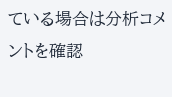ている場合は分析コメントを確認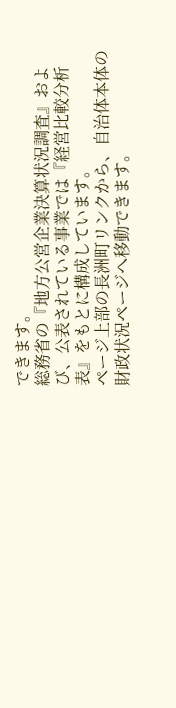できます。
総務省の『地方公営企業決算状況調査』および、公表されている事業では『経営比較分析表』をもとに構成しています。
ページ上部の長洲町リンクから、自治体本体の財政状況ページへ移動できます。